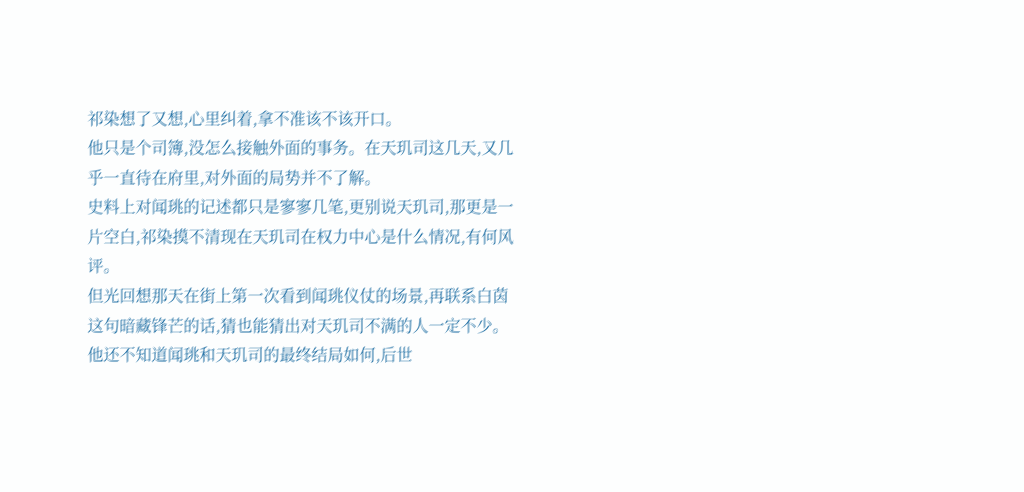祁染想了又想,心里纠着,拿不准该不该开口。
他只是个司簿,没怎么接触外面的事务。在天玑司这几天,又几乎一直待在府里,对外面的局势并不了解。
史料上对闻珧的记述都只是寥寥几笔,更别说天玑司,那更是一片空白,祁染摸不清现在天玑司在权力中心是什么情况,有何风评。
但光回想那天在街上第一次看到闻珧仪仗的场景,再联系白茵这句暗藏锋芒的话,猜也能猜出对天玑司不满的人一定不少。
他还不知道闻珧和天玑司的最终结局如何,后世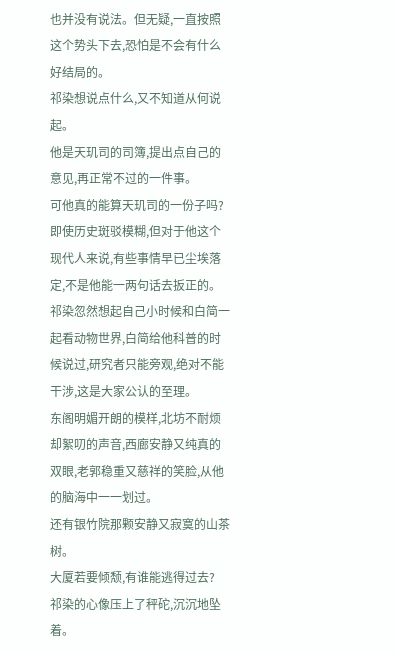也并没有说法。但无疑,一直按照这个势头下去,恐怕是不会有什么好结局的。
祁染想说点什么,又不知道从何说起。
他是天玑司的司簿,提出点自己的意见,再正常不过的一件事。
可他真的能算天玑司的一份子吗?
即使历史斑驳模糊,但对于他这个现代人来说,有些事情早已尘埃落定,不是他能一两句话去扳正的。
祁染忽然想起自己小时候和白简一起看动物世界,白简给他科普的时候说过,研究者只能旁观,绝对不能干涉,这是大家公认的至理。
东阁明媚开朗的模样,北坊不耐烦却絮叨的声音,西廊安静又纯真的双眼,老郭稳重又慈祥的笑脸,从他的脑海中一一划过。
还有银竹院那颗安静又寂寞的山茶树。
大厦若要倾颓,有谁能逃得过去?
祁染的心像压上了秤砣,沉沉地坠着。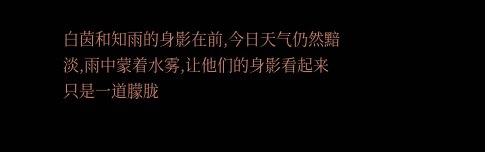白茵和知雨的身影在前,今日天气仍然黯淡,雨中蒙着水雾,让他们的身影看起来只是一道朦胧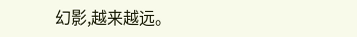幻影,越来越远。